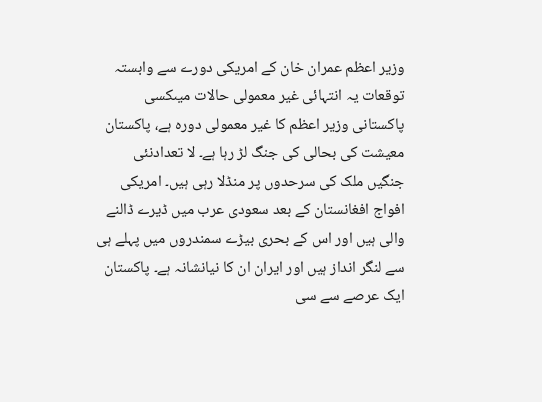وزیر اعظم عمران خان کے امریکی دورے سے وابستہ توقعات یہ انتہائی غیر معمولی حالات میںکسی پاکستانی وزیر اعظم کا غیر معمولی دورہ ہے، پاکستان معیشت کی بحالی کی جنگ لڑ رہا ہے۔ لا تعدادنئی جنگیں ملک کی سرحدوں پر منڈلا رہی ہیں۔ امریکی افواج افغانستان کے بعد سعودی عرب میں ڈیرے ڈالنے والی ہیں اور اس کے بحری بیڑے سمندروں میں پہلے ہی سے لنگر انداز ہیں اور ایران ان کا نیانشانہ ہے۔ پاکستان ایک عرصے سے سی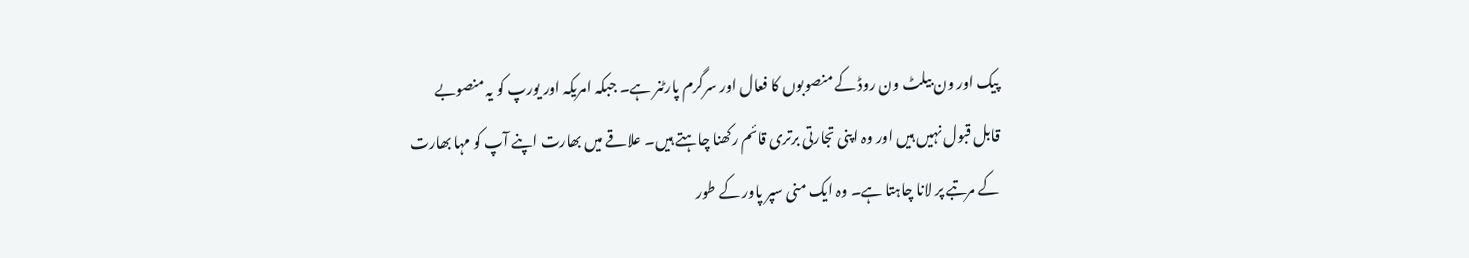پیک اور ون بیلٹ ون روڈ کے منصوبوں کا فعال اور سرگرم پارٹنر ہے۔ جبکہ امریکہ اور یورپ کو یہ منصوبے قابل قبول نہیں ہیں اور وہ اپنی تجارتی برتری قائم رکھنا چاہتے ہیں۔ علاقے میں بھارت اپنے آپ کو مہا بھارت کے مرتبے پر لانا چاہتا ہے۔ وہ ایک منی سپر پاور کے طور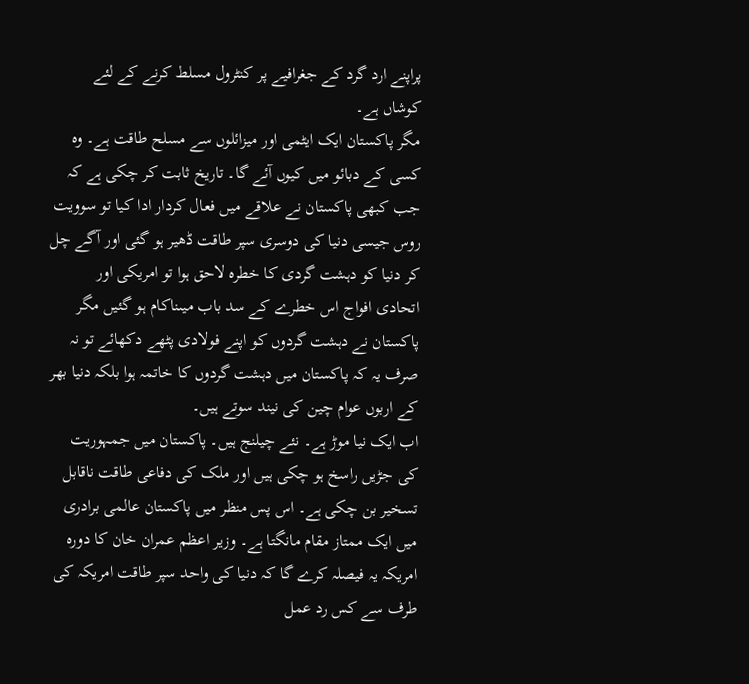پراپنے ارد گرد کے جغرافیے پر کنٹرول مسلط کرنے کے لئے کوشاں ہے۔
مگر پاکستان ایک ایٹمی اور میزائلوں سے مسلح طاقت ہے۔ وہ کسی کے دبائو میں کیوں آئے گا۔ تاریخ ثابت کر چکی ہے کہ جب کبھی پاکستان نے علاقے میں فعال کردار ادا کیا تو سوویت روس جیسی دنیا کی دوسری سپر طاقت ڈھیر ہو گئی اور آگے چل کر دنیا کو دہشت گردی کا خطرہ لاحق ہوا تو امریکی اور اتحادی افواج اس خطرے کے سد باب میںناکام ہو گئیں مگر پاکستان نے دہشت گردوں کو اپنے فولادی پٹھے دکھائے تو نہ صرف یہ کہ پاکستان میں دہشت گردوں کا خاتمہ ہوا بلکہ دنیا بھر کے اربوں عوام چین کی نیند سوتے ہیں۔
اب ایک نیا موڑ ہے۔ نئے چیلنج ہیں۔ پاکستان میں جمہوریت کی جڑیں راسخ ہو چکی ہیں اور ملک کی دفاعی طاقت ناقابل تسخیر بن چکی ہے۔ اس پس منظر میں پاکستان عالمی برادری میں ایک ممتاز مقام مانگتا ہے۔ وزیر اعظم عمران خان کا دورہ امریکہ یہ فیصلہ کرے گا کہ دنیا کی واحد سپر طاقت امریکہ کی طرف سے کس رد عمل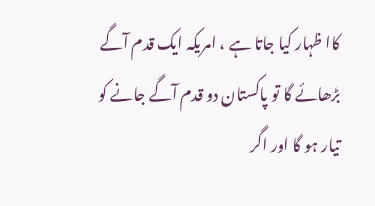کاا ظہار کیا جاتا ہے ، امریکہ ایک قدم آگے بڑھائے گا تو پاکستان دو قدم آگے جانے کو تیار ہو گا اور اگر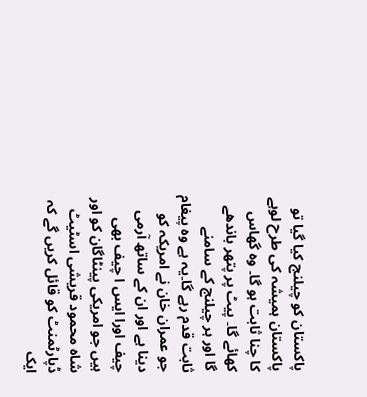پاکستان کو چیلنج کیا گیا تو پاکستان ہمیشہ کی طرح لوہے کا چنا ثابت ہو گا۔ وہ گھاس کھائے گا۔ پیٹ پر پتھر باندھے گا اور ہر چیلنج کے سامنے ثابت قدم رہے گا۔یہ ہے وہ پیغام جو عمران خان نے امریکہ کو دینا ہے اور ان کے ساتھ آرمی چیف اورا ایس ا چیف بھی ہیں جو امریکی پینٹاگان کو اور شاہ محمود قریشی اسٹیٹ ڈپارٹمنٹ کو قائل کریں گے کہ ایک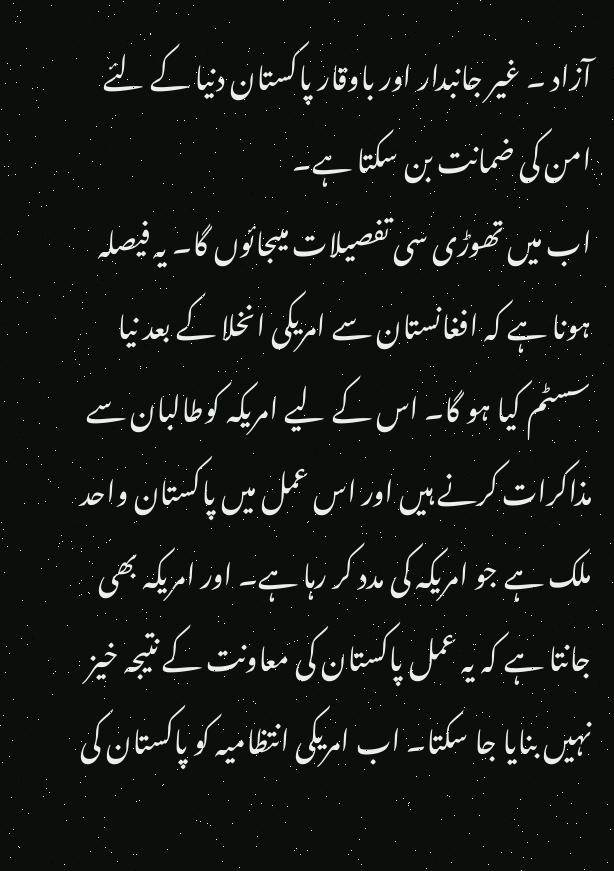آزاد ۔ غیر جانبدار اور باوقار پاکستان دنیا کے لئے امن کی ضمانت بن سکتا ہے۔
اب میں تھوڑی سی تفصیلات میںجائوں گا۔ یہ فیصلہ ہونا ہے کہ افغانستان سے امریکی انخلا کے بعد نیا سسٹم کیا ہو گا۔ اس کے لیے امریکہ کوطالبان سے مذاکرات کرنے ہیں اور اس عمل میں پاکستان واحد ملک ہے جو امریکہ کی مدد کر رہا ہے۔ اور امریکہ بھی جانتا ہے کہ یہ عمل پاکستان کی معاونت کے نتیجہ خیز نہیں بنایا جا سکتا۔ اب امریکی انتظامیہ کو پاکستان کی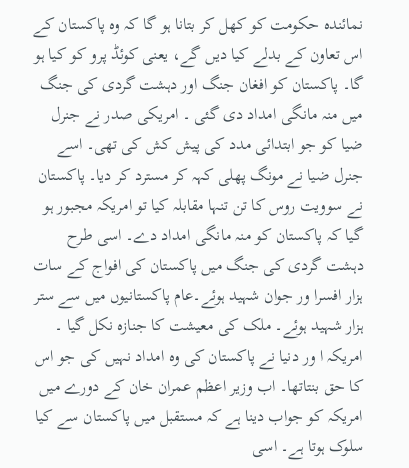نمائندہ حکومت کو کھل کر بتانا ہو گا کہ وہ پاکستان کے اس تعاون کے بدلے کیا دیں گے، یعنی کوئڈ پرو کو کیا ہو گا۔ پاکستان کو افغان جنگ اور دہشت گردی کی جنگ میں منہ مانگی امداد دی گئی ۔ امریکی صدر نے جنرل ضیا کو جو ابتدائی مدد کی پیش کش کی تھی۔ اسے جنرل ضیا نے مونگ پھلی کہہ کر مسترد کر دیا۔ پاکستان نے سوویت روس کا تن تنہا مقابلہ کیا تو امریکہ مجبور ہو گیا کہ پاکستان کو منہ مانگی امداد دے۔ اسی طرح دہشت گردی کی جنگ میں پاکستان کی افواج کے سات ہزار افسرا ور جوان شہید ہوئے۔عام پاکستانیوں میں سے ستر ہزار شہید ہوئے۔ ملک کی معیشت کا جنازہ نکل گیا ۔ امریکہ ا ور دنیا نے پاکستان کی وہ امداد نہیں کی جو اس کا حق بنتاتھا۔ اب وزیر اعظم عمران خان کے دورے میں امریکہ کو جواب دینا ہے کہ مستقبل میں پاکستان سے کیا سلوک ہوتا ہے۔ اسی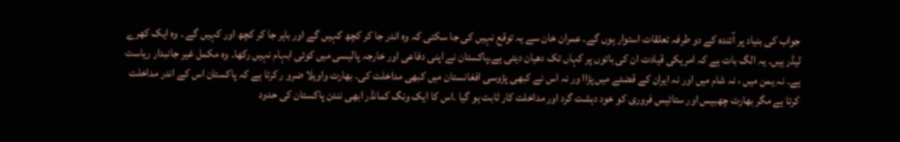جواب کی بنیاد پر آئندہ کے دو طرفہ تعلقات استوار ہوں گے۔ عمران خان سے یہ توقع نہیں کی جا سکتی کہ وہ اندر جا کر کچھ کہیں گے اور باہر جا کر کچھ اور کہیں گے ۔ وہ ایک کھرے لیڈر ہیں۔ یہ الگ بات ہے کہ امریکی قیادت ان کی باتوں پر کہاں تک دھیان دیتی ہے۔پاکستان نے اپنی دفاعی اور خارجہ پالیسی میں کوئی ابہام نہیں رکھا۔ وہ مکمل غیر جانبدار ریاست ہے۔ نہ یمن میں ، نہ شام میں اور نہ ایران کے قضئے میں پڑاا ور نہ اس نے کبھی پڑوسی افغانستان میں کبھی مداخلت کی۔ بھارت واویلا ضرو ر کرتا ہے کہ پاکستان اس کے اندر مداخلت کرتا ہے مگر بھارت چھبیس اور ستائیس فروری کو خود دہشت گرد اور مداخلت کار ثابت ہو گیا ۔اس کا ایک ونگ کمانڈر ابھی نندن پاکستان کی حدود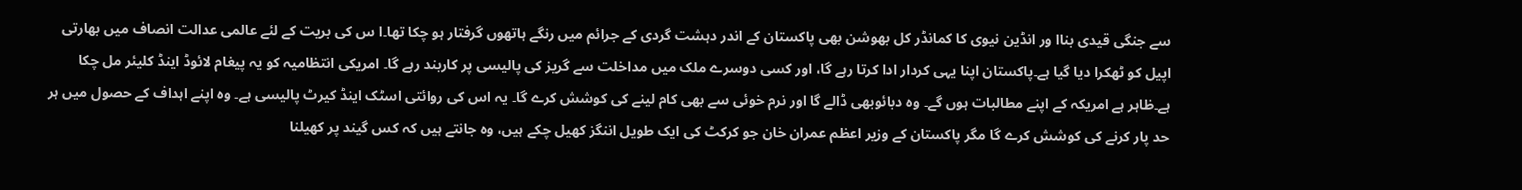سے جنگی قیدی بناا ور انڈین نیوی کا کمانڈر کل بھوشن بھی پاکستان کے اندر دہشت گردی کے جرائم میں رنگے ہاتھوں گرفتار ہو چکا تھا۔ا س کی بریت کے لئے عالمی عدالت انصاف میں بھارتی اپیل کو ٹھکرا دیا گیا ہے۔پاکستان اپنا یہی کردار ادا کرتا رہے گا، اور کسی دوسرے ملک میں مداخلت سے گریز کی پالیسی پر کاربند رہے گا۔ امریکی انتظامیہ کو یہ پیغام لائوڈ اینڈ کلیئر مل چکا ہے۔ظاہر ہے امریکہ کے اپنے مطالبات ہوں گے۔ وہ دبائوبھی ڈالے گا اور نرم خوئی سے بھی کام لینے کی کوشش کرے گا۔ یہ اس کی روائتی اسٹک اینڈ کیرٹ پالیسی ہے۔ وہ اپنے اہداف کے حصول میں ہر حد پار کرنے کی کوشش کرے گا مگر پاکستان کے وزیر اعظم عمران خان جو کرکٹ کی ایک طویل اننگز کھیل چکے ہیں، وہ جانتے ہیں کہ کس گیند پر کھیلنا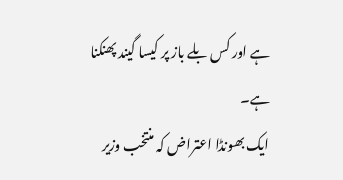ہے اور کس بلے باز پر کیسا گیند پھنکنا ہے۔
ایک بھونڈا اعتراض کہ منتخب وزیر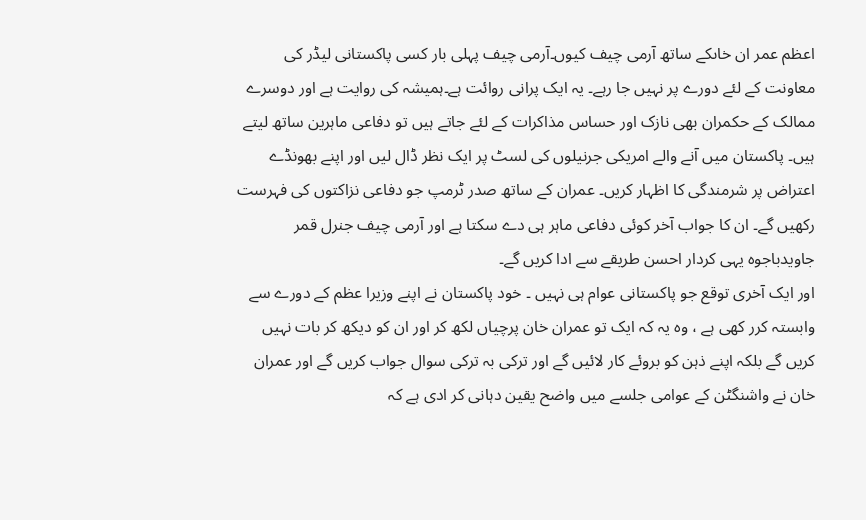اعظم عمر ان خاںکے ساتھ آرمی چیف کیوں۔آرمی چیف پہلی بار کسی پاکستانی لیڈر کی معاونت کے لئے دورے پر نہیں جا رہے۔ یہ ایک پرانی روائت ہے۔ہمیشہ کی روایت ہے اور دوسرے ممالک کے حکمران بھی نازک اور حساس مذاکرات کے لئے جاتے ہیں تو دفاعی ماہرین ساتھ لیتے ہیں۔ پاکستان میں آنے والے امریکی جرنیلوں کی لسٹ پر ایک نظر ڈال لیں اور اپنے بھونڈے اعتراض پر شرمندگی کا اظہار کریں۔ عمران کے ساتھ صدر ٹرمپ جو دفاعی نزاکتوں کی فہرست رکھیں گے۔ ان کا جواب آخر کوئی دفاعی ماہر ہی دے سکتا ہے اور آرمی چیف جنرل قمر جاویدباجوہ یہی کردار احسن طریقے سے ادا کریں گے۔
اور ایک آخری توقع جو پاکستانی عوام ہی نہیں ۔ خود پاکستان نے اپنے وزیرا عظم کے دورے سے وابستہ کرر کھی ہے ، وہ یہ کہ ایک تو عمران خان پرچیاں لکھ کر اور ان کو دیکھ کر بات نہیں کریں گے بلکہ اپنے ذہن کو بروئے کار لائیں گے اور ترکی بہ ترکی سوال جواب کریں گے اور عمران خان نے واشنگٹن کے عوامی جلسے میں واضح یقین دہانی کر ادی ہے کہ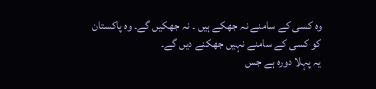وہ کسی کے سامنے نہ جھکے ہیں ۔ نہ جھکیں گے۔ وہ پاکستان کو کسی کے سامنے نہیں جھکنے دیں گے۔
یہ پہلا دورہ ہے جس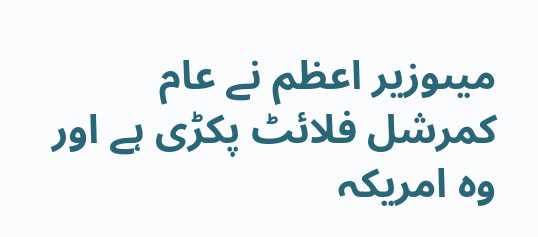میںوزیر اعظم نے عام کمرشل فلائٹ پکڑی ہے اور وہ امریکہ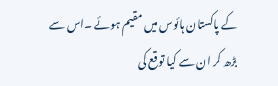کے پاکستان ہائوس میں مقیم ہوئے ۔اس سے بڑھ کر ان سے کیا توقع کی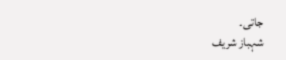جاتی۔
شہباز شریف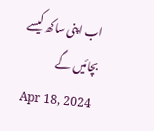اب اپنی ساکھ کیسے بچائیں گے
Apr 18, 2024